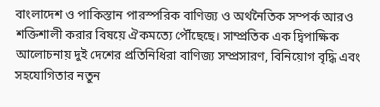বাংলাদেশ ও পাকিস্তান পারস্পরিক বাণিজ্য ও অর্থনৈতিক সম্পর্ক আরও শক্তিশালী করার বিষয়ে ঐকমত্যে পৌঁছেছে। সাম্প্রতিক এক দ্বিপাক্ষিক আলোচনায় দুই দেশের প্রতিনিধিরা বাণিজ্য সম্প্রসারণ, বিনিয়োগ বৃদ্ধি এবং সহযোগিতার নতুন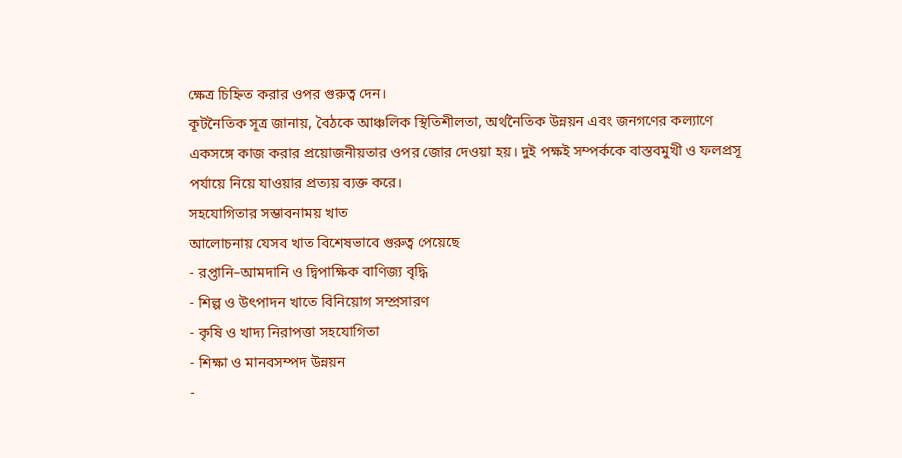ক্ষেত্র চিহ্নিত করার ওপর গুরুত্ব দেন।
কূটনৈতিক সূত্র জানায়, বৈঠকে আঞ্চলিক স্থিতিশীলতা, অর্থনৈতিক উন্নয়ন এবং জনগণের কল্যাণে একসঙ্গে কাজ করার প্রয়োজনীয়তার ওপর জোর দেওয়া হয়। দুই পক্ষই সম্পর্ককে বাস্তবমুখী ও ফলপ্রসূ পর্যায়ে নিয়ে যাওয়ার প্রত্যয় ব্যক্ত করে।
সহযোগিতার সম্ভাবনাময় খাত
আলোচনায় যেসব খাত বিশেষভাবে গুরুত্ব পেয়েছে
- রপ্তানি–আমদানি ও দ্বিপাক্ষিক বাণিজ্য বৃদ্ধি
- শিল্প ও উৎপাদন খাতে বিনিয়োগ সম্প্রসারণ
- কৃষি ও খাদ্য নিরাপত্তা সহযোগিতা
- শিক্ষা ও মানবসম্পদ উন্নয়ন
-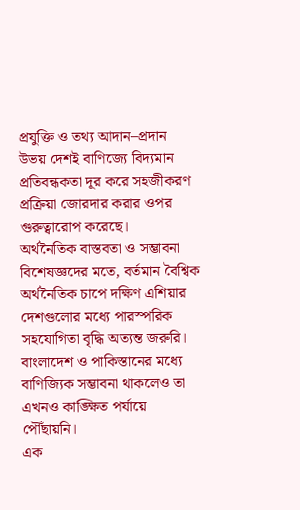প্রযুক্তি ও তথ্য আদান–প্রদান
উভয় দেশই বাণিজ্যে বিদ্যমান প্রতিবন্ধকতা দূর করে সহজীকরণ প্রক্রিয়া জোরদার করার ওপর গুরুত্বারোপ করেছে।
অর্থনৈতিক বাস্তবতা ও সম্ভাবনা
বিশেষজ্ঞদের মতে, বর্তমান বৈশ্বিক অর্থনৈতিক চাপে দক্ষিণ এশিয়ার দেশগুলোর মধ্যে পারস্পরিক সহযোগিতা বৃদ্ধি অত্যন্ত জরুরি। বাংলাদেশ ও পাকিস্তানের মধ্যে বাণিজ্যিক সম্ভাবনা থাকলেও তা এখনও কাঙ্ক্ষিত পর্যায়ে পৌঁছায়নি।
এক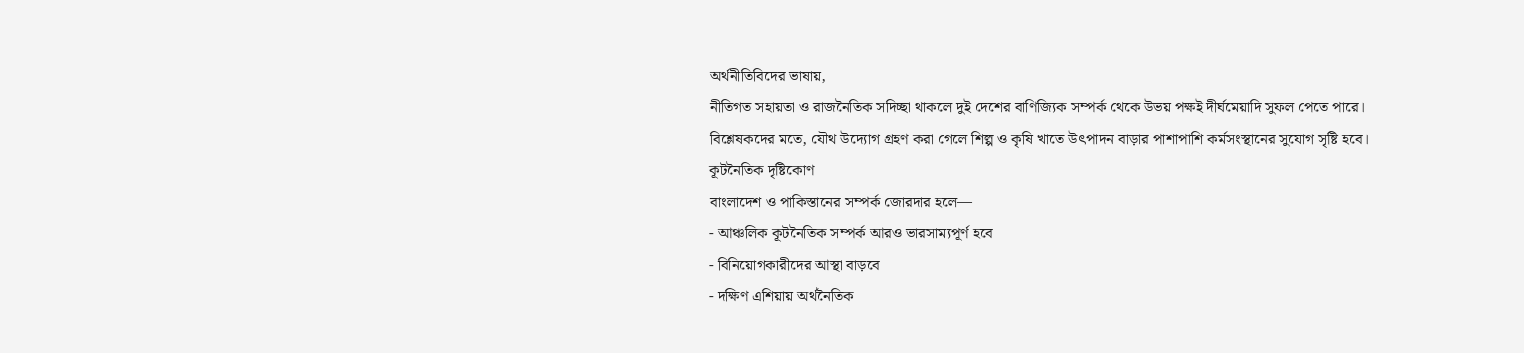অর্থনীতিবিদের ভাষায়,
নীতিগত সহায়তা ও রাজনৈতিক সদিচ্ছা থাকলে দুই দেশের বাণিজ্যিক সম্পর্ক থেকে উভয় পক্ষই দীর্ঘমেয়াদি সুফল পেতে পারে।
বিশ্লেষকদের মতে, যৌথ উদ্যোগ গ্রহণ করা গেলে শিল্প ও কৃষি খাতে উৎপাদন বাড়ার পাশাপাশি কর্মসংস্থানের সুযোগ সৃষ্টি হবে।
কূটনৈতিক দৃষ্টিকোণ
বাংলাদেশ ও পাকিস্তানের সম্পর্ক জোরদার হলে—
- আঞ্চলিক কূটনৈতিক সম্পর্ক আরও ভারসাম্যপূর্ণ হবে
- বিনিয়োগকারীদের আস্থা বাড়বে
- দক্ষিণ এশিয়ায় অর্থনৈতিক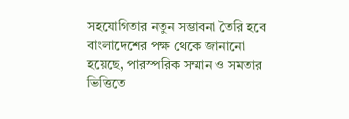সহযোগিতার নতুন সম্ভাবনা তৈরি হবে
বাংলাদেশের পক্ষ থেকে জানানো হয়েছে, পারস্পরিক সম্মান ও সমতার ভিত্তিতে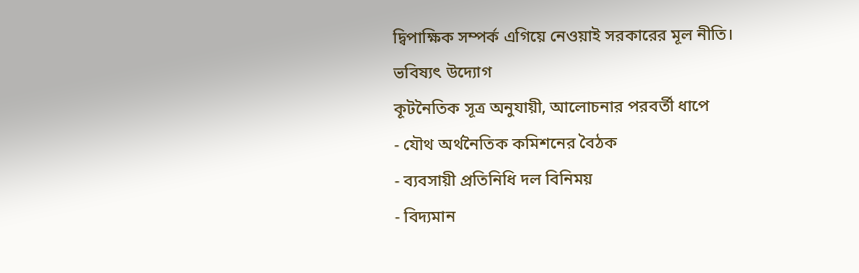দ্বিপাক্ষিক সম্পর্ক এগিয়ে নেওয়াই সরকারের মূল নীতি।
ভবিষ্যৎ উদ্যোগ
কূটনৈতিক সূত্র অনুযায়ী, আলোচনার পরবর্তী ধাপে
- যৌথ অর্থনৈতিক কমিশনের বৈঠক
- ব্যবসায়ী প্রতিনিধি দল বিনিময়
- বিদ্যমান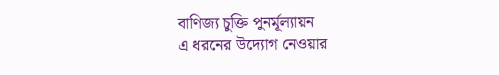বাণিজ্য চুক্তি পুনর্মূল্যায়ন
এ ধরনের উদ্যোগ নেওয়ার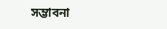সম্ভাবনা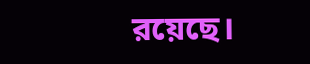রয়েছে।